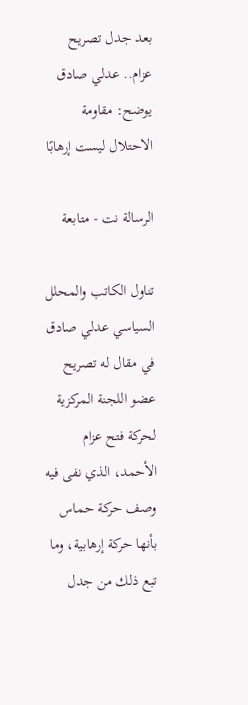بعد جدل تصريح عزام.. عدلي صادق يوضح: مقاومة الاحتلال ليست إرهابًا

الرسالة نت - متابعة

تناول الكاتب والمحلل السياسي عدلي صادق في مقال له تصريح عضو اللجنة المركزية لحركة فتح عزام الأحمد، الذي نفى فيه وصف حركة حماس بأنها حركة إرهابية، وما تبع ذلك من جدل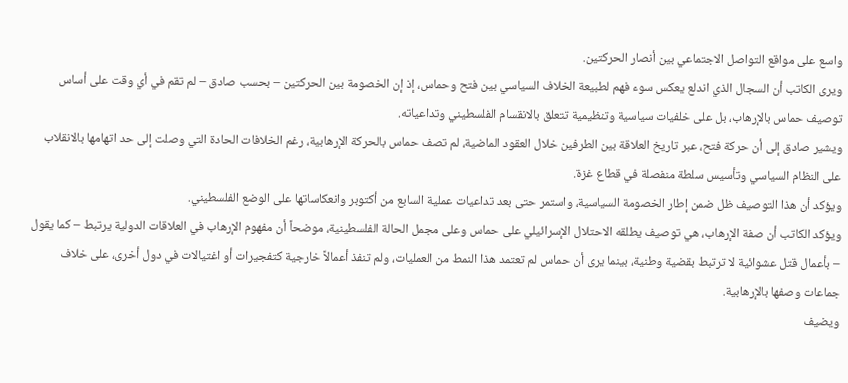واسع على مواقع التواصل الاجتماعي بين أنصار الحركتين.
ويرى الكاتب أن السجال الذي اندلع يعكس سوء فهم لطبيعة الخلاف السياسي بين فتح وحماس، إذ إن الخصومة بين الحركتين – بحسب صادق – لم تقم في أي وقت على أساس توصيف حماس بالإرهاب، بل على خلفيات سياسية وتنظيمية تتعلق بالانقسام الفلسطيني وتداعياته.
ويشير صادق إلى أن حركة فتح، عبر تاريخ العلاقة بين الطرفين خلال العقود الماضية، لم تصف حماس بالحركة الإرهابية، رغم الخلافات الحادة التي وصلت إلى حد اتهامها بالانقلاب على النظام السياسي وتأسيس سلطة منفصلة في قطاع غزة.
ويؤكد أن هذا التوصيف ظل ضمن إطار الخصومة السياسية، واستمر حتى بعد تداعيات عملية السابع من أكتوبر وانعكاساتها على الوضع الفلسطيني.
ويؤكد الكاتب أن صفة الإرهاب، هي توصيف يطلقه الاحتلال الإسرائيلي على حماس وعلى مجمل الحالة الفلسطينية، موضحاً أن مفهوم الإرهاب في العلاقات الدولية يرتبط – كما يقول – بأعمال قتل عشوائية لا ترتبط بقضية وطنية، بينما يرى أن حماس لم تعتمد هذا النمط من العمليات، ولم تنفذ أعمالاً خارجية كتفجيرات أو اغتيالات في دول أخرى، على خلاف جماعات وصفها بالإرهابية.
ويضيف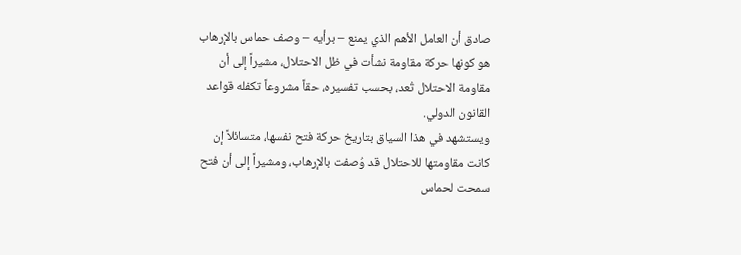صادق أن العامل الأهم الذي يمنع – برأيه – وصف حماس بالإرهاب هو كونها حركة مقاومة نشأت في ظل الاحتلال، مشيراً إلى أن مقاومة الاحتلال تُعد، بحسب تفسيره، حقاً مشروعاً تكفله قواعد القانون الدولي.
ويستشهد في هذا السياق بتاريخ حركة فتح نفسها، متسائلاً إن كانت مقاومتها للاحتلال قد وُصفت بالإرهاب، ومشيراً إلى أن فتح سمحت لحماس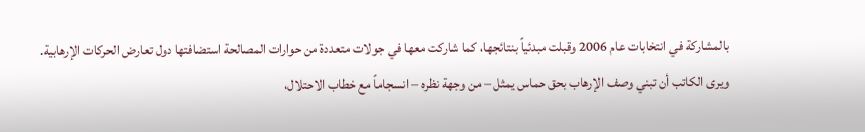بالمشاركة في انتخابات عام 2006 وقبلت مبدئياً بنتائجها، كما شاركت معها في جولات متعددة من حوارات المصالحة استضافتها دول تعارض الحركات الإرهابية.
ويرى الكاتب أن تبني وصف الإرهاب بحق حماس يمثل – من وجهة نظره – انسجاماً مع خطاب الاحتلال،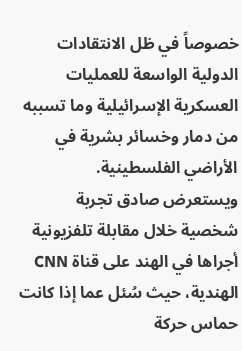خصوصاً في ظل الانتقادات الدولية الواسعة للعمليات العسكرية الإسرائيلية وما تسببه من دمار وخسائر بشرية في الأراضي الفلسطينية.
ويستعرض صادق تجربة شخصية خلال مقابلة تلفزيونية أجراها في الهند على قناة CNN الهندية، حيث سُئل عما إذا كانت حماس حركة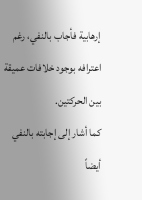إرهابية فأجاب بالنفي، رغم اعترافه بوجود خلافات عميقة بين الحركتين.
كما أشار إلى إجابته بالنفي أيضاً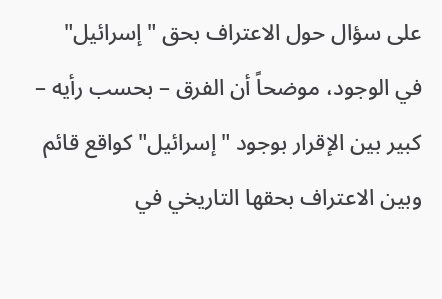على سؤال حول الاعتراف بحق "إسرائيل" في الوجود، موضحاً أن الفرق – بحسب رأيه – كبير بين الإقرار بوجود "إسرائيل" كواقع قائم وبين الاعتراف بحقها التاريخي في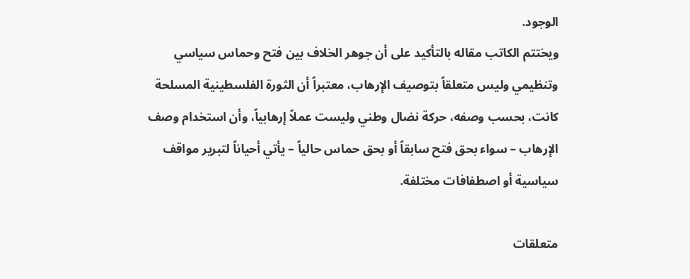الوجود.
ويختتم الكاتب مقاله بالتأكيد على أن جوهر الخلاف بين فتح وحماس سياسي وتنظيمي وليس متعلقاً بتوصيف الإرهاب، معتبراً أن الثورة الفلسطينية المسلحة كانت، بحسب وصفه، حركة نضال وطني وليست عملاً إرهابياً، وأن استخدام وصف الإرهاب – سواء بحق فتح سابقاً أو بحق حماس حالياً – يأتي أحياناً لتبرير مواقف سياسية أو اصطفافات مختلفة.

متعلقات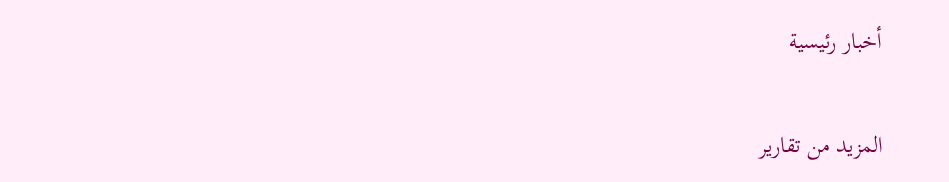أخبار رئيسية

المزيد من تقارير